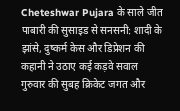Cheteshwar Pujara के साले जीत पाबारी की सुसाइड से सनसनी: शादी के झांसे, दुष्कर्म केस और डिप्रेशन की कहानी ने उठाए कई कड़वे सवाल
गुरुवार की सुबह क्रिकेट जगत और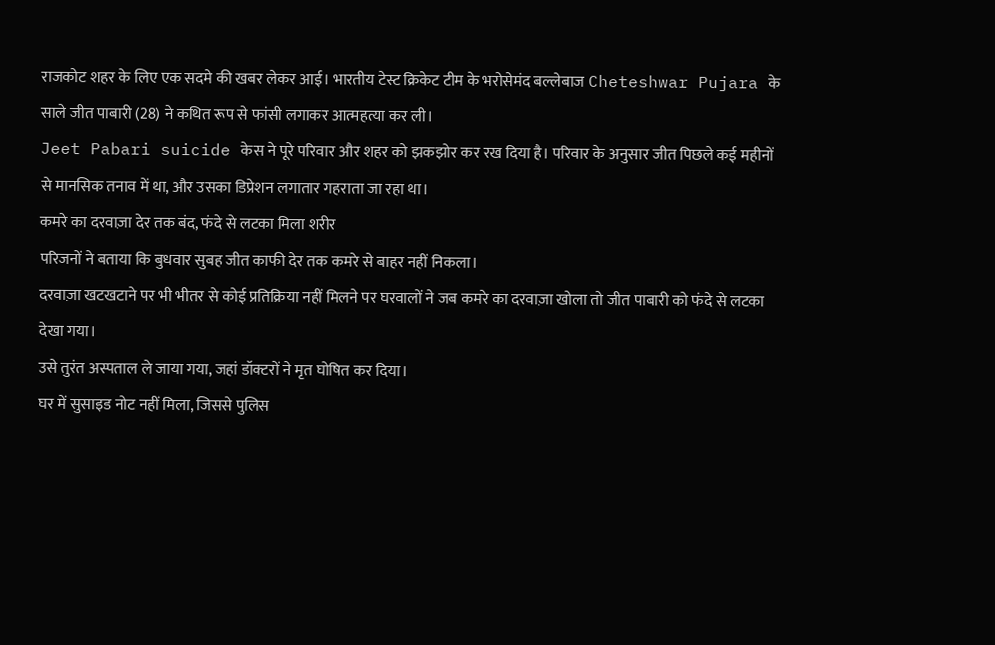राजकोट शहर के लिए एक सदमे की खबर लेकर आई। भारतीय टेस्ट क्रिकेट टीम के भरोसेमंद बल्लेबाज Cheteshwar Pujara के साले जीत पाबारी (28) ने कथित रूप से फांसी लगाकर आत्महत्या कर ली।
Jeet Pabari suicide केस ने पूरे परिवार और शहर को झकझोर कर रख दिया है। परिवार के अनुसार जीत पिछले कई महीनों से मानसिक तनाव में था, और उसका डिप्रेशन लगातार गहराता जा रहा था।
कमरे का दरवाज़ा देर तक बंद, फंदे से लटका मिला शरीर
परिजनों ने बताया कि बुधवार सुबह जीत काफी देर तक कमरे से बाहर नहीं निकला।
दरवाज़ा खटखटाने पर भी भीतर से कोई प्रतिक्रिया नहीं मिलने पर घरवालों ने जब कमरे का दरवाज़ा खोला तो जीत पाबारी को फंदे से लटका देखा गया।
उसे तुरंत अस्पताल ले जाया गया, जहां डॉक्टरों ने मृत घोषित कर दिया।
घर में सुसाइड नोट नहीं मिला, जिससे पुलिस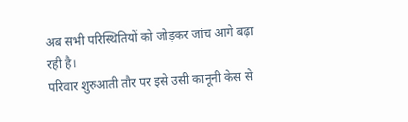अब सभी परिस्थितियों को जोड़कर जांच आगे बढ़ा रही है।
परिवार शुरुआती तौर पर इसे उसी कानूनी केस से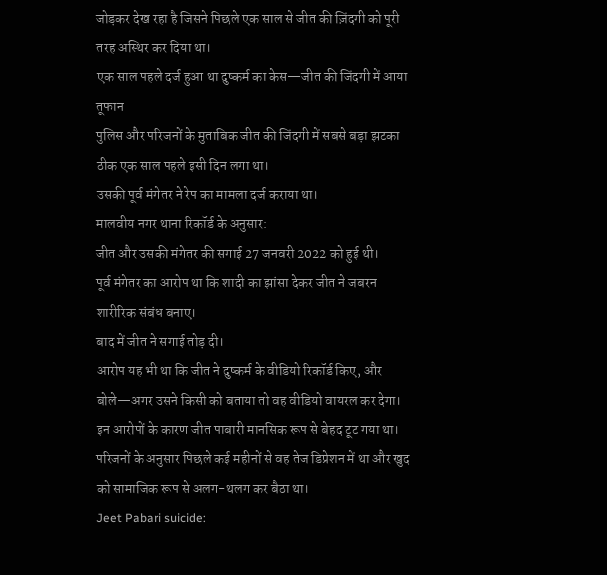जोड़कर देख रहा है जिसने पिछले एक साल से जीत की ज़िंदगी को पूरी तरह अस्थिर कर दिया था।
एक साल पहले दर्ज हुआ था दुष्कर्म का केस—जीत की जिंदगी में आया तूफान
पुलिस और परिजनों के मुताबिक जीत की जिंदगी में सबसे बड़ा झटका ठीक एक साल पहले इसी दिन लगा था।
उसकी पूर्व मंगेतर ने रेप का मामला दर्ज कराया था।
मालवीय नगर थाना रिकॉर्ड के अनुसार:
जीत और उसकी मंगेतर की सगाई 27 जनवरी 2022 को हुई थी।
पूर्व मंगेतर का आरोप था कि शादी का झांसा देकर जीत ने जबरन शारीरिक संबंध बनाए।
बाद में जीत ने सगाई तोड़ दी।
आरोप यह भी था कि जीत ने दुष्कर्म के वीडियो रिकॉर्ड किए, और बोले—अगर उसने किसी को बताया तो वह वीडियो वायरल कर देगा।
इन आरोपों के कारण जीत पाबारी मानसिक रूप से बेहद टूट गया था। परिजनों के अनुसार पिछले कई महीनों से वह तेज डिप्रेशन में था और खुद को सामाजिक रूप से अलग-थलग कर बैठा था।
Jeet Pabari suicide: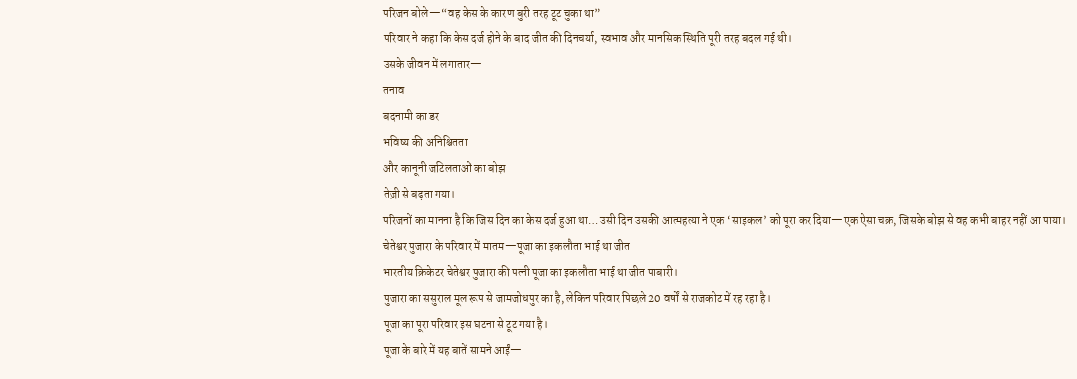परिजन बोले—“वह केस के कारण बुरी तरह टूट चुका था”
परिवार ने कहा कि केस दर्ज होने के बाद जीत की दिनचर्या, स्वभाव और मानसिक स्थिति पूरी तरह बदल गई थी।
उसके जीवन में लगातार—
तनाव
बदनामी का डर
भविष्य की अनिश्चितता
और कानूनी जटिलताओं का बोझ
तेज़ी से बढ़ता गया।
परिजनों का मानना है कि जिस दिन का केस दर्ज हुआ था… उसी दिन उसकी आत्महत्या ने एक ‘साइकल’ को पूरा कर दिया—एक ऐसा चक्र, जिसके बोझ से वह कभी बाहर नहीं आ पाया।
चेतेश्वर पुजारा के परिवार में मातम—पूजा का इकलौता भाई था जीत
भारतीय क्रिकेटर चेतेश्वर पुजारा की पत्नी पूजा का इकलौता भाई था जीत पाबारी।
पुजारा का ससुराल मूल रूप से जामजोधपुर का है, लेकिन परिवार पिछले 20 वर्षों से राजकोट में रह रहा है।
पूजा का पूरा परिवार इस घटना से टूट गया है।
पूजा के बारे में यह बातें सामने आईं—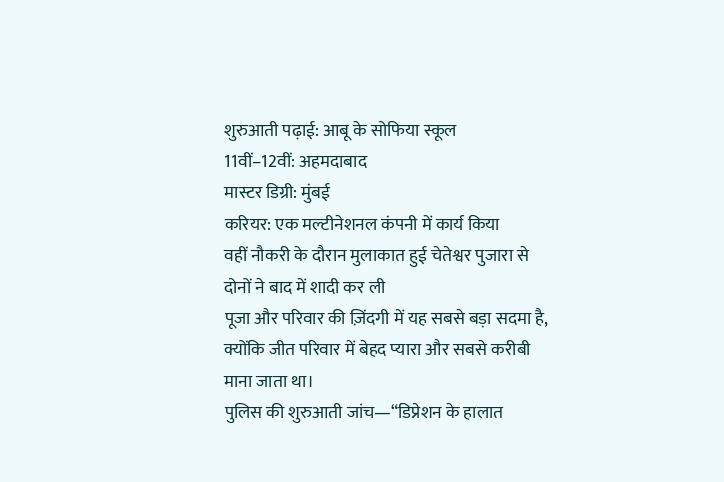शुरुआती पढ़ाई: आबू के सोफिया स्कूल
11वीं–12वीं: अहमदाबाद
मास्टर डिग्री: मुंबई
करियर: एक मल्टीनेशनल कंपनी में कार्य किया
वहीं नौकरी के दौरान मुलाकात हुई चेतेश्वर पुजारा से
दोनों ने बाद में शादी कर ली
पूजा और परिवार की ज़िंदगी में यह सबसे बड़ा सदमा है, क्योंकि जीत परिवार में बेहद प्यारा और सबसे करीबी माना जाता था।
पुलिस की शुरुआती जांच—“डिप्रेशन के हालात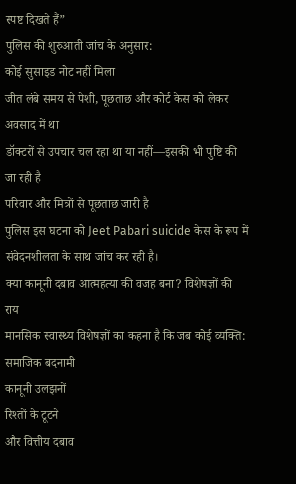स्पष्ट दिखते हैं”
पुलिस की शुरुआती जांच के अनुसार:
कोई सुसाइड नोट नहीं मिला
जीत लंबे समय से पेशी, पूछताछ और कोर्ट केस को लेकर अवसाद में था
डॉक्टरों से उपचार चल रहा था या नहीं—इसकी भी पुष्टि की जा रही है
परिवार और मित्रों से पूछताछ जारी है
पुलिस इस घटना को Jeet Pabari suicide केस के रूप में संवेदनशीलता के साथ जांच कर रही है।
क्या कानूनी दबाव आत्महत्या की वजह बना? विशेषज्ञों की राय
मानसिक स्वास्थ्य विशेषज्ञों का कहना है कि जब कोई व्यक्ति:
समाजिक बदनामी
कानूनी उलझनों
रिश्तों के टूटने
और वित्तीय दबाव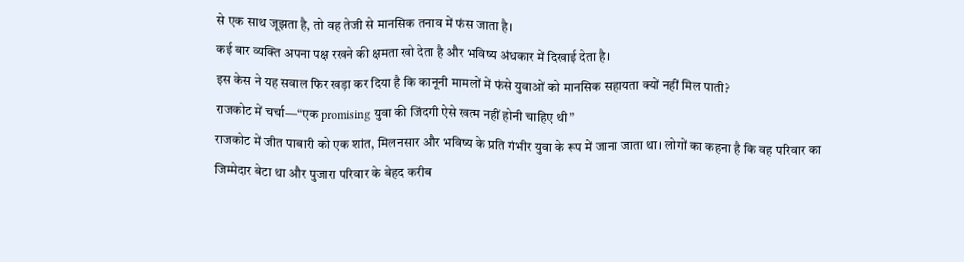से एक साथ जूझता है, तो वह तेजी से मानसिक तनाव में फंस जाता है।
कई बार व्यक्ति अपना पक्ष रखने की क्षमता खो देता है और भविष्य अंधकार में दिखाई देता है।
इस केस ने यह सवाल फिर खड़ा कर दिया है कि कानूनी मामलों में फंसे युवाओं को मानसिक सहायता क्यों नहीं मिल पाती?
राजकोट में चर्चा—“एक promising युवा की जिंदगी ऐसे खत्म नहीं होनी चाहिए थी”
राजकोट में जीत पाबारी को एक शांत, मिलनसार और भविष्य के प्रति गंभीर युवा के रूप में जाना जाता था। लोगों का कहना है कि वह परिवार का जिम्मेदार बेटा था और पुजारा परिवार के बेहद करीब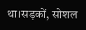था।सड़कों, सोशल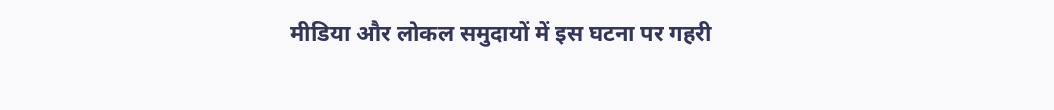मीडिया और लोकल समुदायों में इस घटना पर गहरी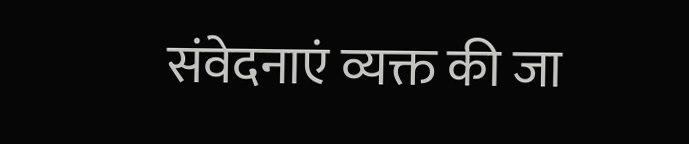संवेदनाएं व्यक्त की जा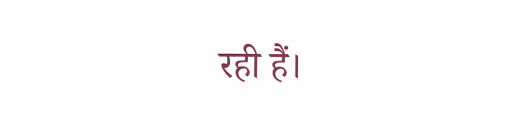रही हैं।